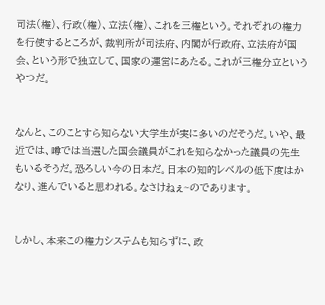司法(権)、行政(権)、立法(権)、これを三権という。それぞれの権力を行使するところが、裁判所が司法府、内閣が行政府、立法府が国会、という形で独立して、国家の運営にあたる。これが三権分立というやつだ。


なんと、このことすら知らない大学生が実に多いのだそうだ。いや、最近では、噂では当選した国会議員がこれを知らなかった議員の先生もいるそうだ。恐ろしい今の日本だ。日本の知的レベルの低下度はかなり、進んでいると思われる。なさけねぇ~のであります。


しかし、本来この権力システムも知らずに、政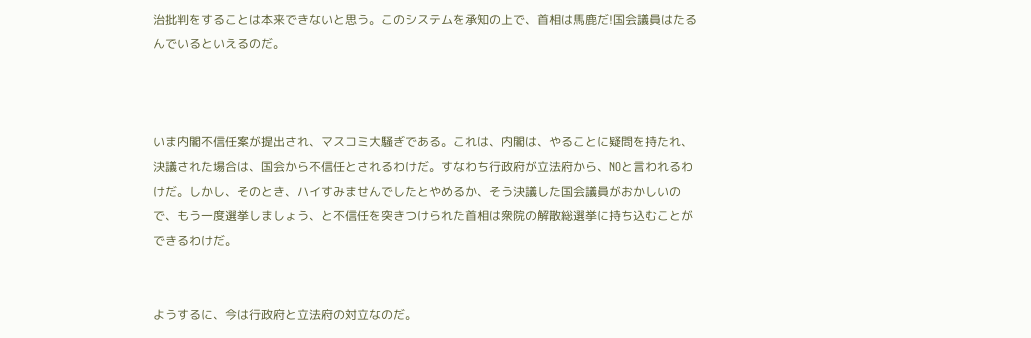治批判をすることは本来できないと思う。このシステムを承知の上で、首相は馬鹿だ!国会議員はたるんでいるといえるのだ。



いま内閣不信任案が提出され、マスコミ大騒ぎである。これは、内閣は、やることに疑問を持たれ、決議された場合は、国会から不信任とされるわけだ。すなわち行政府が立法府から、NOと言われるわけだ。しかし、そのとき、ハイすみませんでしたとやめるか、そう決議した国会議員がおかしいので、もう一度選挙しましょう、と不信任を突きつけられた首相は衆院の解散総選挙に持ち込むことができるわけだ。


ようするに、今は行政府と立法府の対立なのだ。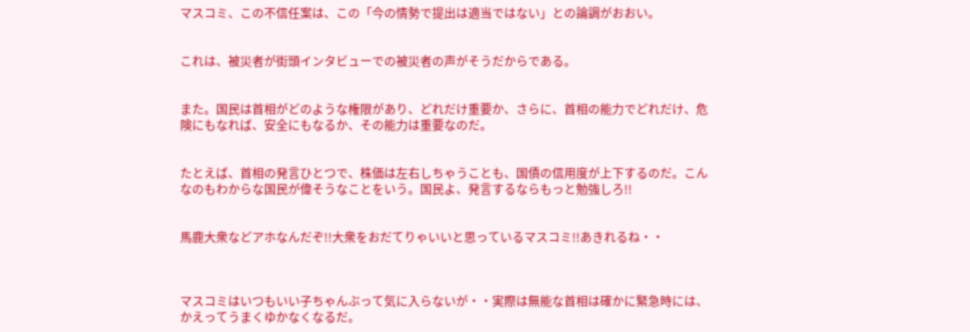マスコミ、この不信任案は、この「今の情勢で提出は適当ではない」との論調がおおい。


これは、被災者が街頭インタビューでの被災者の声がそうだからである。


また。国民は首相がどのような権限があり、どれだけ重要か、さらに、首相の能力でどれだけ、危険にもなれば、安全にもなるか、その能力は重要なのだ。


たとえば、首相の発言ひとつで、株価は左右しちゃうことも、国債の信用度が上下するのだ。こんなのもわからな国民が偉そうなことをいう。国民よ、発言するならもっと勉強しろ!!


馬鹿大衆などアホなんだぞ!!大衆をおだてりゃいいと思っているマスコミ!!あきれるね・・



マスコミはいつもいい子ちゃんぶって気に入らないが・・実際は無能な首相は確かに緊急時には、かえってうまくゆかなくなるだ。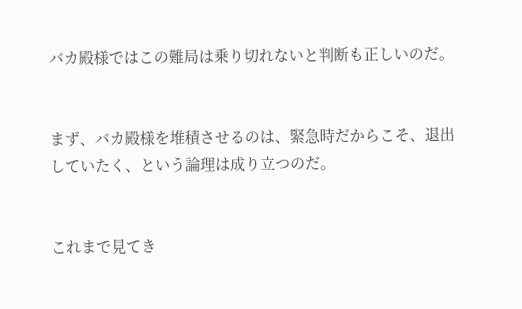バカ殿様ではこの難局は乗り切れないと判断も正しいのだ。


まず、バカ殿様を堆積させるのは、緊急時だからこそ、退出していたく、という論理は成り立つのだ。


これまで見てき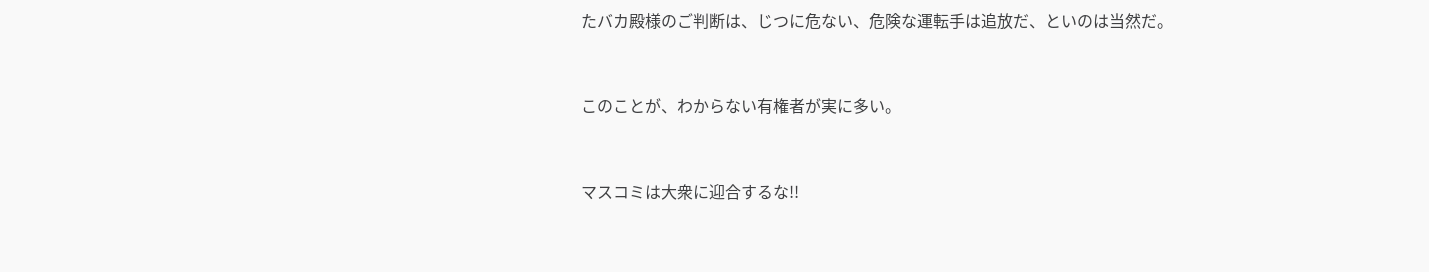たバカ殿様のご判断は、じつに危ない、危険な運転手は追放だ、といのは当然だ。


このことが、わからない有権者が実に多い。


マスコミは大衆に迎合するな!!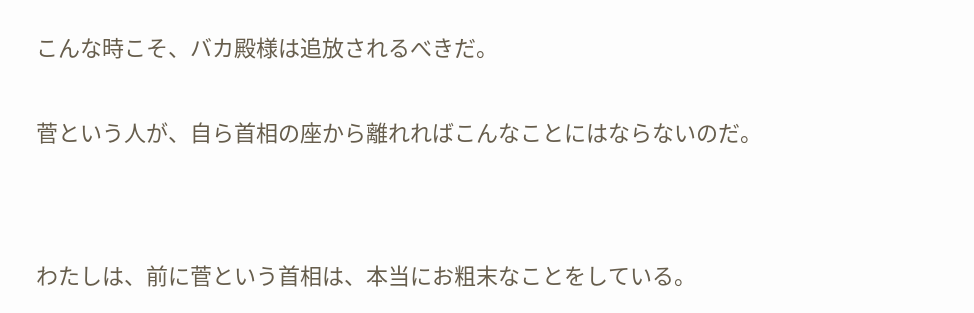こんな時こそ、バカ殿様は追放されるべきだ。


菅という人が、自ら首相の座から離れればこんなことにはならないのだ。




わたしは、前に菅という首相は、本当にお粗末なことをしている。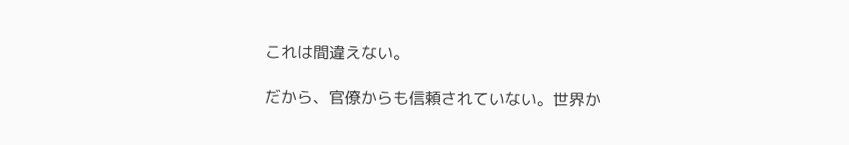これは間違えない。

だから、官僚からも信頼されていない。世界か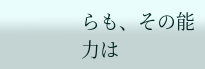らも、その能力は